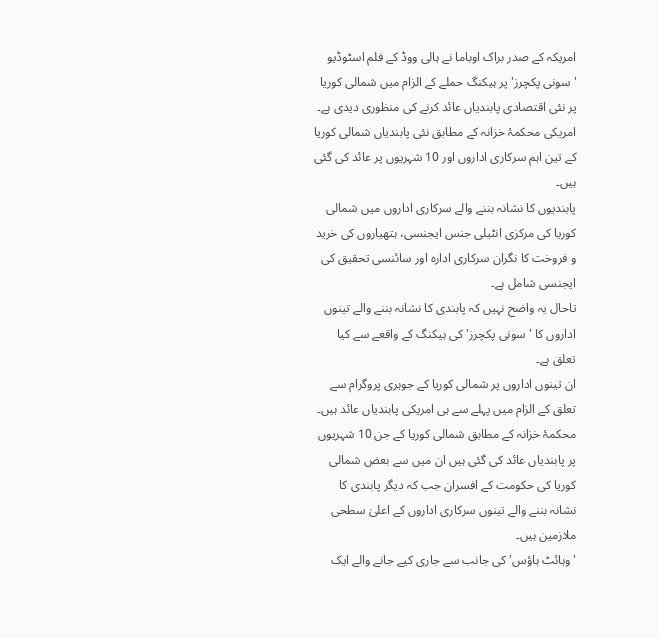امریکہ کے صدر براک اوباما نے ہالی ووڈ کے فلم اسٹوڈیو 'سونی پکچرز' پر ہیکنگ حملے کے الزام میں شمالی کوریا پر نئی اقتصادی پابندیاں عائد کرنے کی منظوری دیدی ہے۔
امریکی محکمۂ خزانہ کے مطابق نئی پابندیاں شمالی کوریا کے تین اہم سرکاری اداروں اور 10 شہریوں پر عائد کی گئی ہیں۔
پابندیوں کا نشانہ بننے والے سرکاری اداروں میں شمالی کوریا کی مرکزی انٹیلی جنس ایجنسی، ہتھیاروں کی خرید و فروخت کا نگران سرکاری ادارہ اور سائنسی تحقیق کی ایجنسی شامل ہے۔
تاحال یہ واضح نہیں کہ پابندی کا نشانہ بننے والے تینوں اداروں کا 'سونی پکچرز' کی ہیکنگ کے واقعے سے کیا تعلق ہے۔
ان تینوں اداروں پر شمالی کوریا کے جوہری پروگرام سے تعلق کے الزام میں پہلے سے ہی امریکی پابندیاں عائد ہیں۔
محکمۂ خزانہ کے مطابق شمالی کوریا کے جن 10 شہریوں پر پابندیاں عائد کی گئی ہیں ان میں سے بعض شمالی کوریا کی حکومت کے افسران جب کہ دیگر پابندی کا نشانہ بننے والے تینوں سرکاری اداروں کے اعلیٰ سطحی ملازمین ہیں۔
'وہائٹ ہاؤس' کی جانب سے جاری کیے جانے والے ایک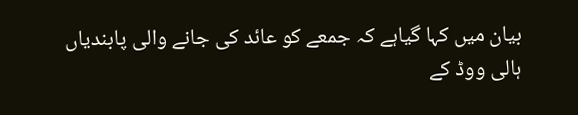بیان میں کہا گیاہے کہ جمعے کو عائد کی جانے والی پابندیاں ہالی ووڈ کے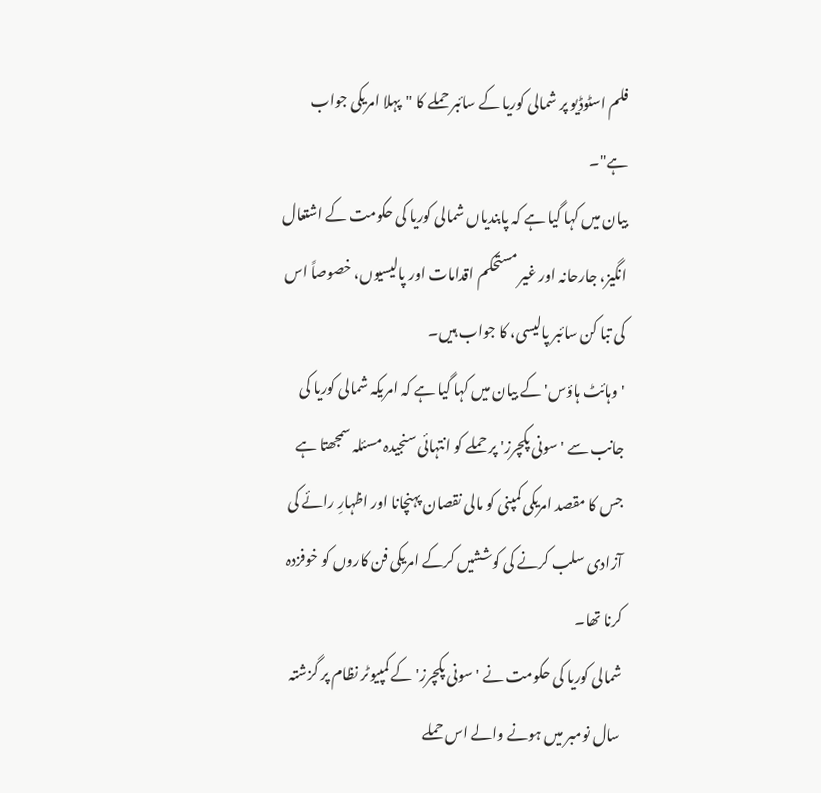فلم اسٹوڈیو پر شمالی کوریا کے سائبر حملے کا "پہلا امریکی جواب ہے"۔
بیان میں کہا گیا ہے کہ پابندیاں شمالی کوریا کی حکومت کے اشتعال انگیز، جارحانہ اور غیر مستحکم اقدامات اور پالیسیوں، خصوصاً اس کی تبا کن سائبر پالیسی، کا جواب ہیں۔
'وہائٹ ہاؤس' کے بیان میں کہا گیا ہے کہ امریکہ شمالی کوریا کی جانب سے 'سونی پکچرز' پر حملے کو انتہائی سنجیدہ مسئلہ سمجھتا ہے جس کا مقصد امریکی کمپنی کو مالی نقصان پہنچانا اور اظہارِ رائے کی آزادی سلب کرنے کی کوششیں کرکے امریکی فن کاروں کو خوفزدہ کرنا تھا۔
شمالی کوریا کی حکومت نے 'سونی پکچرز' کے کمپیوٹر نظام پر گزشتہ سال نومبر میں ہونے والے اس حملے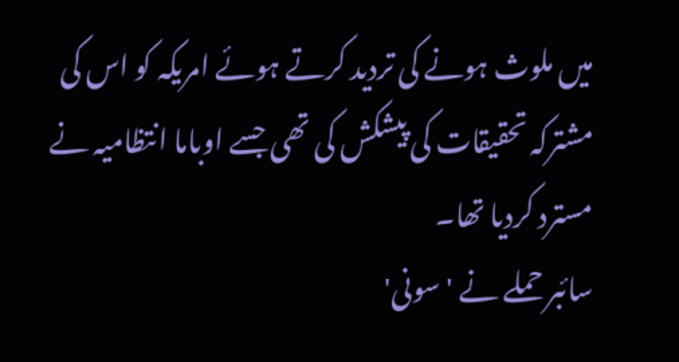میں ملوث ہونے کی تردید کرتے ہوئے امریکہ کو اس کی مشترکہ تحقیقات کی پیشکش کی تھی جسے اوباما انتظامیہ نے مسترد کردیا تھا۔
سائبر حملے نے 'سونی'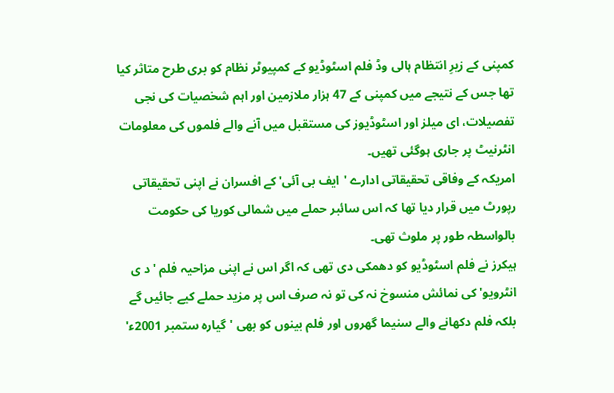کمپنی کے زیرِ انتظام ہالی وڈ فلم اسٹوڈیو کے کمپیوٹر نظام کو بری طرح متاثر کیا تھا جس کے نتیجے میں کمپنی کے 47 ہزار ملازمین اور اہم شخصیات کی نجی تفصیلات، ای میلز اور اسٹوڈیوز کی مستقبل میں آنے والے فلموں کی معلومات انٹرنیٹ پر جاری ہوگئی تھیں۔
امریکہ کے وفاقی تحقیقاتی ادارے 'ایف بی آئی' کے افسران نے اپنی تحقیقاتی رپورٹ میں قرار دیا تھا کہ اس سائبر حملے میں شمالی کوریا کی حکومت بالواسطہ طور پر ملوث تھی۔
ہیکرز نے فلم اسٹوڈیو کو دھمکی دی تھی کہ اگر اس نے اپنی مزاحیہ فلم 'د ی انٹرویو' کی نمائش منسوخ نہ کی تو نہ صرف اس پر مزید حملے کیے جائیں گے بلکہ فلم دکھانے والے سنیما گھروں اور فلم بینوں کو بھی 'گیارہ ستمبر 2001ء'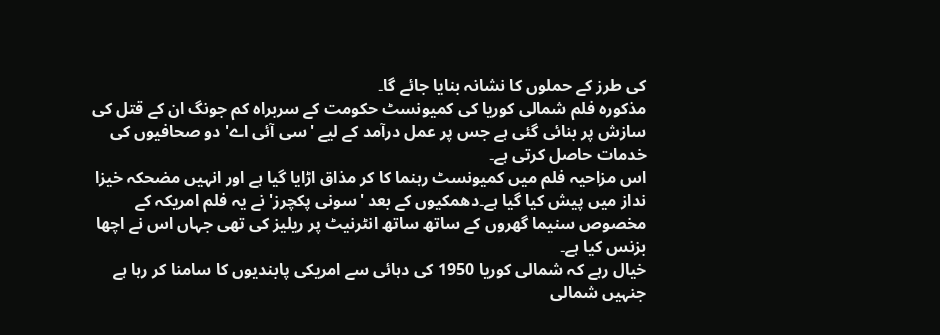کی طرز کے حملوں کا نشانہ بنایا جائے گا۔
مذکورہ فلم شمالی کوریا کی کمیونسٹ حکومت کے سربراہ کم جونگ ان کے قتل کی سازش پر بنائی گئی ہے جس پر عمل درآمد کے لیے 'سی آئی اے' دو صحافیوں کی خدمات حاصل کرتی ہے۔
اس مزاحیہ فلم میں کمیونسٹ رہنما کا کر مذاق اڑایا گیا ہے اور انہیں مضحکہ خیزا نداز میں پیش کیا گیا ہے۔دھمکیوں کے بعد 'سونی پکچرز' نے یہ فلم امریکہ کے مخصوص سنیما گھروں کے ساتھ ساتھ انٹرنیٹ پر ریلیز کی تھی جہاں اس نے اچھا بزنس کیا ہے۔
خیال رہے کہ شمالی کوریا 1950 کی دہائی سے امریکی پابندیوں کا سامنا کر رہا ہے جنہیں شمالی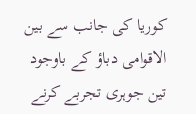کوریا کی جانب سے بین الاقوامی دباؤ کے باوجود تین جوہری تجربے کرنے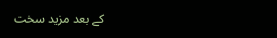کے بعد مزید سخت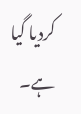کردیا گیا ہے۔